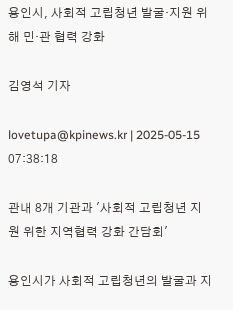용인시, 사회적 고립청년 발굴·지원 위해 민·관 협력 강화

김영석 기자

lovetupa@kpinews.kr | 2025-05-15 07:38:18

관내 8개 기관과 '사회적 고립청년 지원 위한 지역협력 강화 간담회'

용인시가 사회적 고립청년의 발굴과 지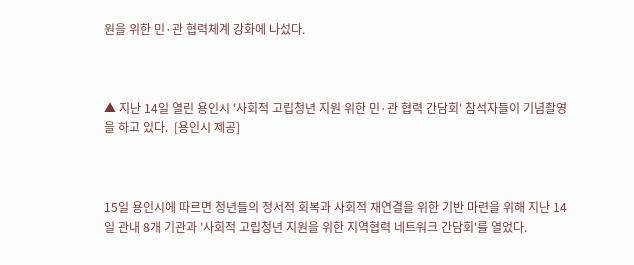원을 위한 민·관 협력체계 강화에 나섰다.



▲ 지난 14일 열린 용인시 '사회적 고립청년 지원 위한 민·관 협력 간담회' 참석자들이 기념촬영을 하고 있다.  [용인시 제공]



15일 용인시에 따르면 청년들의 정서적 회복과 사회적 재연결을 위한 기반 마련을 위해 지난 14일 관내 8개 기관과 '사회적 고립청년 지원을 위한 지역협력 네트워크 간담회'를 열었다.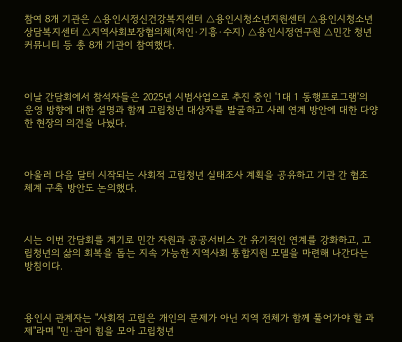참여 8개 기관은 △용인시정신건강복지센터 △용인시청소년지원센터 △용인시청소년상담복지센터 △지역사회보장협의체(처인·기흥·수지) △용인시정연구원 △민간 청년 커뮤니티 등 총 8개 기관이 참여했다.



이날 간담회에서 참석자들은 2025년 시범사업으로 추진 중인 '1대 1 동행프로그램'의 운영 방향에 대한 설명과 함께 고립청년 대상자를 발굴하고 사례 연계 방안에 대한 다양한 현장의 의견을 나눴다.



아울러 다음 달터 시작되는 사회적 고립청년 실태조사 계획을 공유하고 기관 간 협조 체계 구축 방안도 논의했다.



시는 이번 간담회를 계기로 민간 자원과 공공서비스 간 유기적인 연계를 강화하고, 고립청년의 삶의 회복을 돕는 지속 가능한 지역사회 통합지원 모델을 마련해 나간다는 방침이다.



용인시 관계자는 "사회적 고립은 개인의 문제가 아닌 지역 전체가 함께 풀어가야 할 과제"라며 "민·관이 힘을 모아 고립청년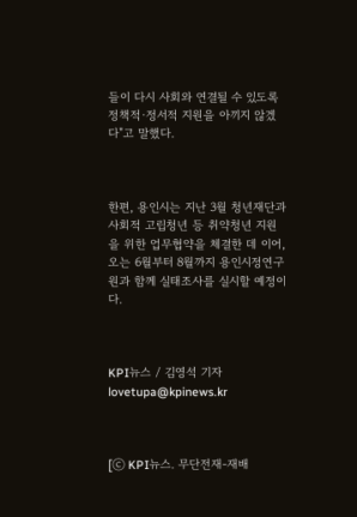들이 다시 사회와 연결될 수 있도록 정책적·정서적 지원을 아끼지 않겠다"고 말했다.



한편, 용인시는 지난 3월 청년재단과 사회적 고립청년 등 취약청년 지원을 위한 업무협약을 체결한 데 이어, 오는 6월부터 8월까지 용인시정연구원과 함께 실태조사를 실시할 예정이다.



KPI뉴스 / 김영석 기자 lovetupa@kpinews.kr



[ⓒ KPI뉴스. 무단전재-재배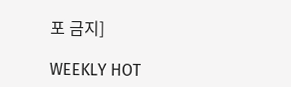포 금지]

WEEKLY HOT